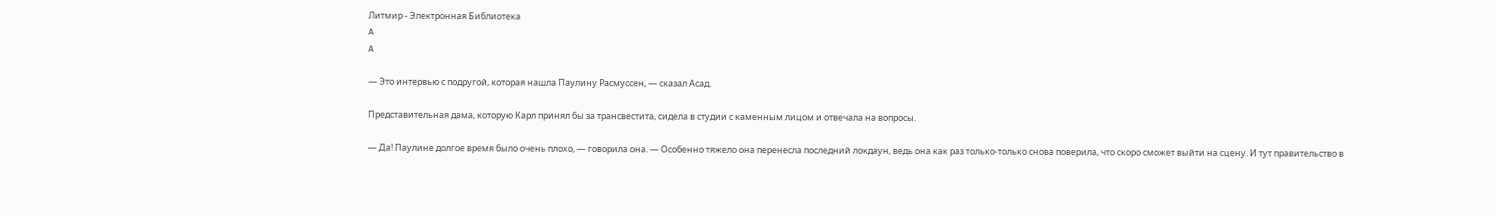Литмир - Электронная Библиотека
A
A

— Это интервью с подругой, которая нашла Паулину Расмуссен, — сказал Асад.

Представительная дама, которую Карл принял бы за трансвестита, сидела в студии с каменным лицом и отвечала на вопросы.

— Да! Паулине долгое время было очень плохо, — говорила она. — Особенно тяжело она перенесла последний локдаун, ведь она как раз только-только снова поверила, что скоро сможет выйти на сцену. И тут правительство в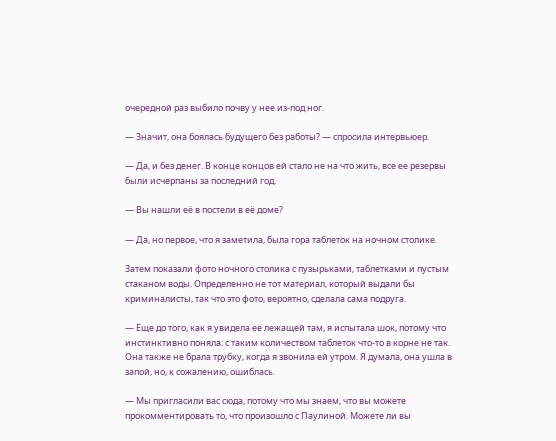очередной раз выбило почву у нее из-под ног.

— Значит, она боялась будущего без работы? — спросила интервьюер.

— Да, и без денег. В конце концов ей стало не на что жить, все ее резервы были исчерпаны за последний год.

— Вы нашли её в постели в её доме?

— Да, но первое, что я заметила, была гора таблеток на ночном столике.

Затем показали фото ночного столика с пузырьками, таблетками и пустым стаканом воды. Определенно не тот материал, который выдали бы криминалисты, так что это фото, вероятно, сделала сама подруга.

— Еще до того, как я увидела ее лежащей там, я испытала шок, потому что инстинктивно поняла: с таким количеством таблеток что-то в корне не так. Она также не брала трубку, когда я звонила ей утром. Я думала, она ушла в запой, но, к сожалению, ошиблась.

— Мы пригласили вас сюда, потому что мы знаем, что вы можете прокомментировать то, что произошло с Паулиной. Можете ли вы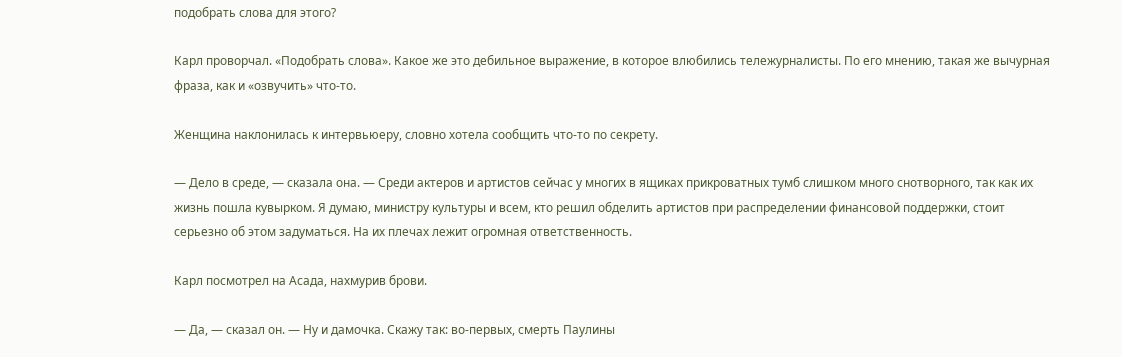подобрать слова для этого?

Карл проворчал. «Подобрать слова». Какое же это дебильное выражение, в которое влюбились тележурналисты. По его мнению, такая же вычурная фраза, как и «озвучить» что-то.

Женщина наклонилась к интервьюеру, словно хотела сообщить что-то по секрету.

— Дело в среде, — сказала она. — Среди актеров и артистов сейчас у многих в ящиках прикроватных тумб слишком много снотворного, так как их жизнь пошла кувырком. Я думаю, министру культуры и всем, кто решил обделить артистов при распределении финансовой поддержки, стоит серьезно об этом задуматься. На их плечах лежит огромная ответственность.

Карл посмотрел на Асада, нахмурив брови.

— Да, — сказал он. — Ну и дамочка. Скажу так: во-первых, смерть Паулины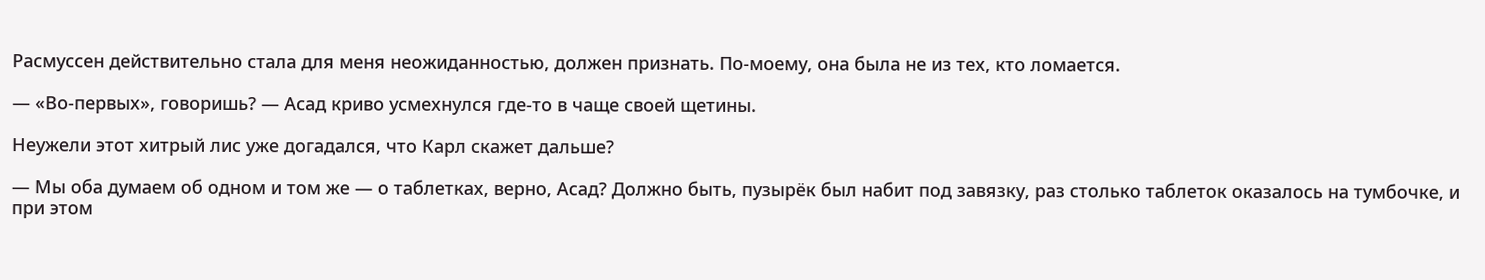Расмуссен действительно стала для меня неожиданностью, должен признать. По-моему, она была не из тех, кто ломается.

— «Во-первых», говоришь? — Асад криво усмехнулся где-то в чаще своей щетины.

Неужели этот хитрый лис уже догадался, что Карл скажет дальше?

— Мы оба думаем об одном и том же — о таблетках, верно, Асад? Должно быть, пузырёк был набит под завязку, раз столько таблеток оказалось на тумбочке, и при этом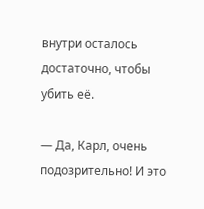внутри осталось достаточно, чтобы убить её.

— Да, Карл, очень подозрительно! И это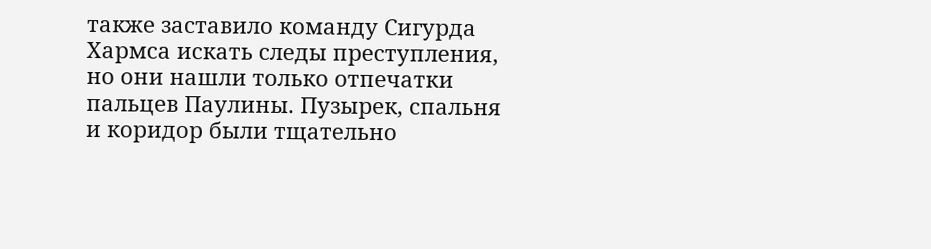также заставило команду Сигурда Хармса искать следы преступления, но они нашли только отпечатки пальцев Паулины. Пузырек, спальня и коридор были тщательно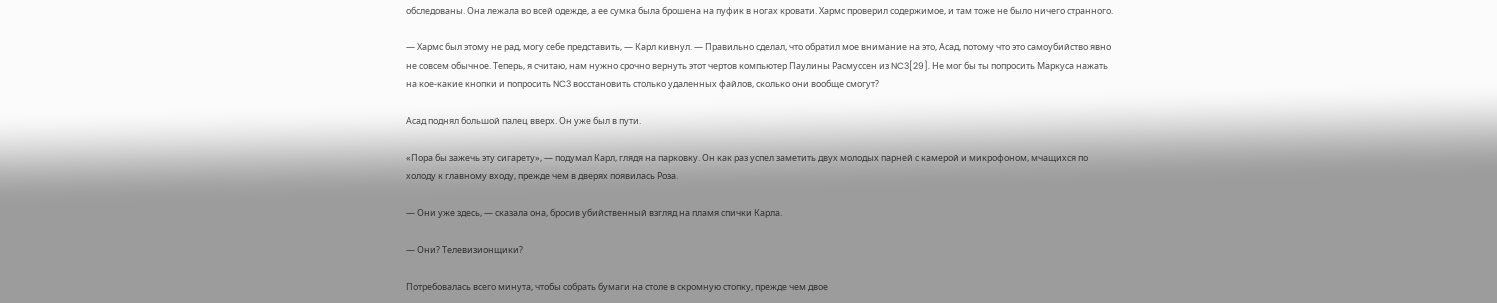обследованы. Она лежала во всей одежде, а ее сумка была брошена на пуфик в ногах кровати. Хармс проверил содержимое, и там тоже не было ничего странного.

— Хармс был этому не рад, могу себе представить, — Карл кивнул. — Правильно сделал, что обратил мое внимание на это, Асад, потому что это самоубийство явно не совсем обычное. Теперь, я считаю, нам нужно срочно вернуть этот чертов компьютер Паулины Расмуссен из NC3[29]. Не мог бы ты попросить Маркуса нажать на кое-какие кнопки и попросить NC3 восстановить столько удаленных файлов, сколько они вообще смогут?

Асад поднял большой палец вверх. Он уже был в пути.

«Пора бы зажечь эту сигарету», — подумал Карл, глядя на парковку. Он как раз успел заметить двух молодых парней с камерой и микрофоном, мчащихся по холоду к главному входу, прежде чем в дверях появилась Роза.

— Они уже здесь, — сказала она, бросив убийственный взгляд на пламя спички Карла.

— Они? Телевизионщики?

Потребовалась всего минута, чтобы собрать бумаги на столе в скромную стопку, прежде чем двое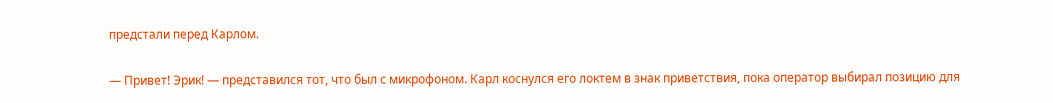предстали перед Карлом.

— Привет! Эрик! — представился тот, что был с микрофоном. Карл коснулся его локтем в знак приветствия, пока оператор выбирал позицию для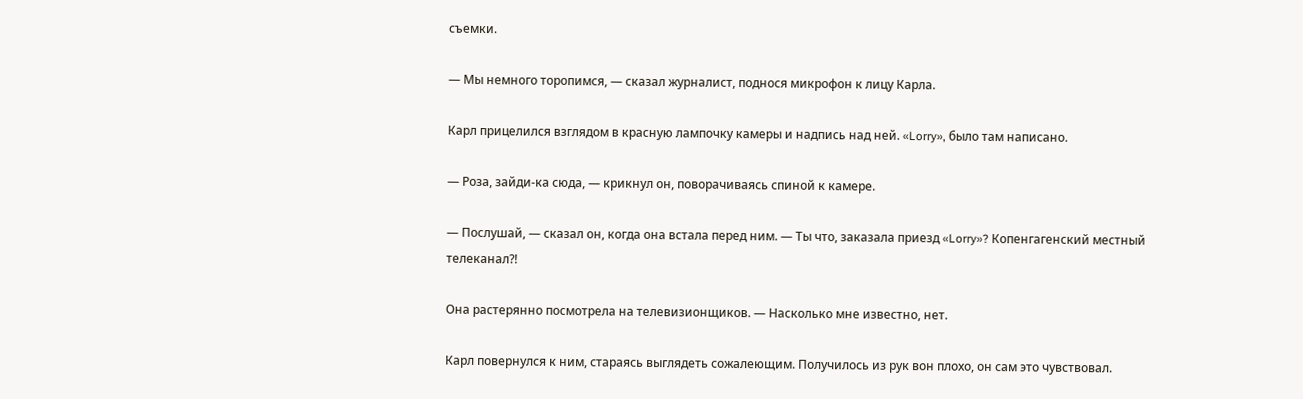съемки.

— Мы немного торопимся, — сказал журналист, поднося микрофон к лицу Карла.

Карл прицелился взглядом в красную лампочку камеры и надпись над ней. «Lorry», было там написано.

— Роза, зайди-ка сюда, — крикнул он, поворачиваясь спиной к камере.

— Послушай, — сказал он, когда она встала перед ним. — Ты что, заказала приезд «Lorry»? Копенгагенский местный телеканал?!

Она растерянно посмотрела на телевизионщиков. — Насколько мне известно, нет.

Карл повернулся к ним, стараясь выглядеть сожалеющим. Получилось из рук вон плохо, он сам это чувствовал.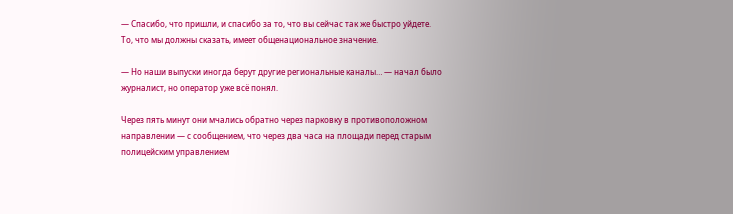— Спасибо, что пришли, и спасибо за то, что вы сейчас так же быстро уйдете. То, что мы должны сказать, имеет общенациональное значение.

— Но наши выпуски иногда берут другие региональные каналы… — начал было журналист, но оператор уже всё понял.

Через пять минут они мчались обратно через парковку в противоположном направлении — с сообщением, что через два часа на площади перед старым полицейским управлением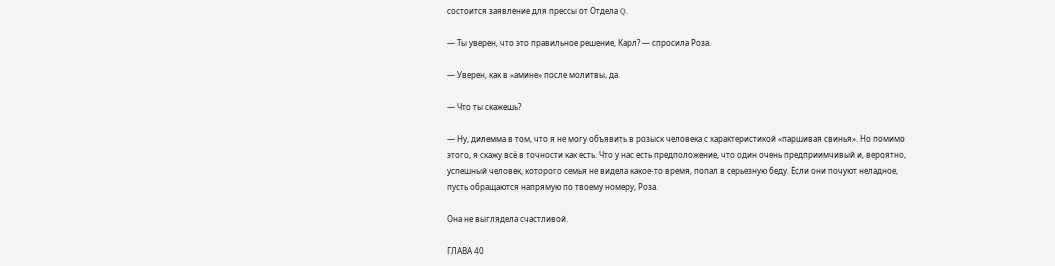состоится заявление для прессы от Отдела Q.

— Ты уверен, что это правильное решение, Карл? — спросила Роза.

— Уверен, как в «амине» после молитвы, да.

— Что ты скажешь?

— Ну, дилемма в том, что я не могу объявить в розыск человека с характеристикой «паршивая свинья». Но помимо этого, я скажу всё в точности как есть. Что у нас есть предположение, что один очень предприимчивый и, вероятно, успешный человек, которого семья не видела какое-то время, попал в серьезную беду. Если они почуют неладное, пусть обращаются напрямую по твоему номеру, Роза.

Она не выглядела счастливой.

ГЛАВА 40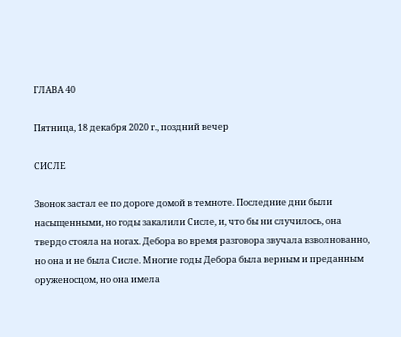ГЛАВА 40

Пятница, 18 декабря 2020 г., поздний вечер

СИСЛЕ

Звонок застал ее по дороге домой в темноте. Последние дни были насыщенными, но годы закалили Сисле, и, что бы ни случилось, она твердо стояла на ногах. Дебора во время разговора звучала взволнованно, но она и не была Сисле. Многие годы Дебора была верным и преданным оруженосцом, но она имела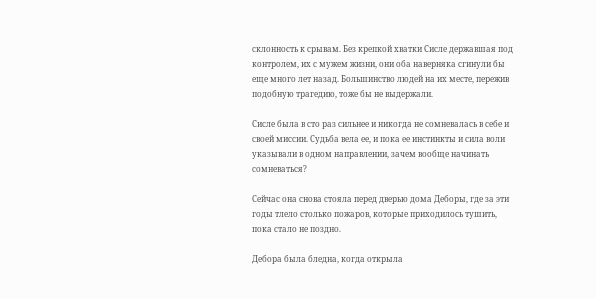склонность к срывам. Без крепкой хватки Сисле державшая под контролем, их с мужем жизни, они оба наверняка сгинули бы еще много лет назад. Большинство людей на их месте, пережив подобную трагедию, тоже бы не выдержали.

Сисле была в сто раз сильнее и никогда не сомневалась в себе и своей миссии. Судьба вела ее, и пока ее инстинкты и сила воли указывали в одном направлении, зачем вообще начинать сомневаться?

Сейчас она снова стояла перед дверью дома Деборы, где за эти годы тлело столько пожаров, которые приходилось тушить, пока стало не поздно.

Дебора была бледна, когда открыла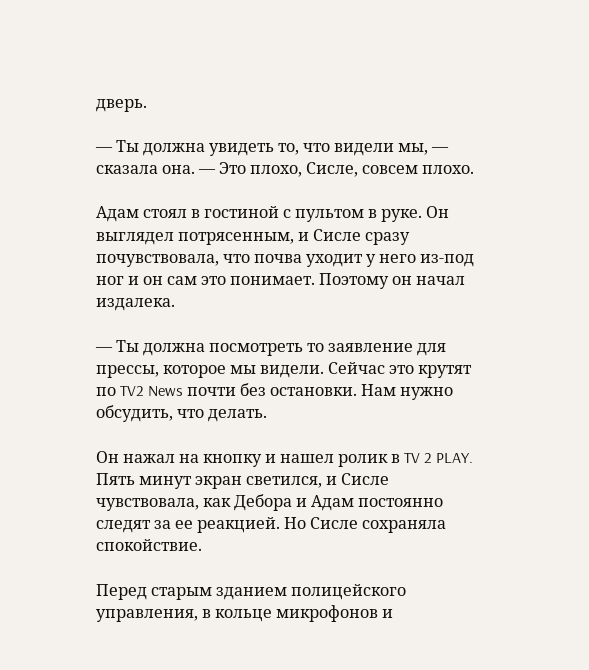дверь.

— Ты должна увидеть то, что видели мы, — сказала она. — Это плохо, Сисле, совсем плохо.

Адам стоял в гостиной с пультом в руке. Он выглядел потрясенным, и Сисле сразу почувствовала, что почва уходит у него из-под ног и он сам это понимает. Поэтому он начал издалека.

— Ты должна посмотреть то заявление для прессы, которое мы видели. Сейчас это крутят по TV2 News почти без остановки. Нам нужно обсудить, что делать.

Он нажал на кнопку и нашел ролик в TV 2 PLAY. Пять минут экран светился, и Сисле чувствовала, как Дебора и Адам постоянно следят за ее реакцией. Но Сисле сохраняла спокойствие.

Перед старым зданием полицейского управления, в кольце микрофонов и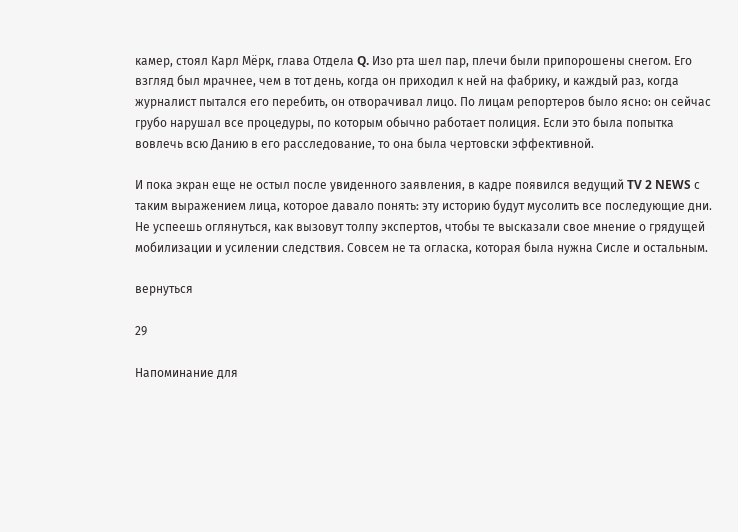камер, стоял Карл Мёрк, глава Отдела Q. Изо рта шел пар, плечи были припорошены снегом. Его взгляд был мрачнее, чем в тот день, когда он приходил к ней на фабрику, и каждый раз, когда журналист пытался его перебить, он отворачивал лицо. По лицам репортеров было ясно: он сейчас грубо нарушал все процедуры, по которым обычно работает полиция. Если это была попытка вовлечь всю Данию в его расследование, то она была чертовски эффективной.

И пока экран еще не остыл после увиденного заявления, в кадре появился ведущий TV 2 NEWS с таким выражением лица, которое давало понять: эту историю будут мусолить все последующие дни. Не успеешь оглянуться, как вызовут толпу экспертов, чтобы те высказали свое мнение о грядущей мобилизации и усилении следствия. Совсем не та огласка, которая была нужна Сисле и остальным.

вернуться

29

Напоминание для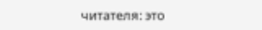читателя: это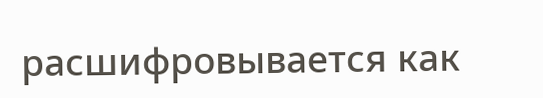расшифровывается как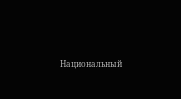Национальный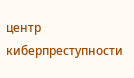центр киберпреступности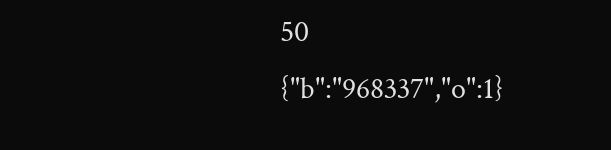50
{"b":"968337","o":1}